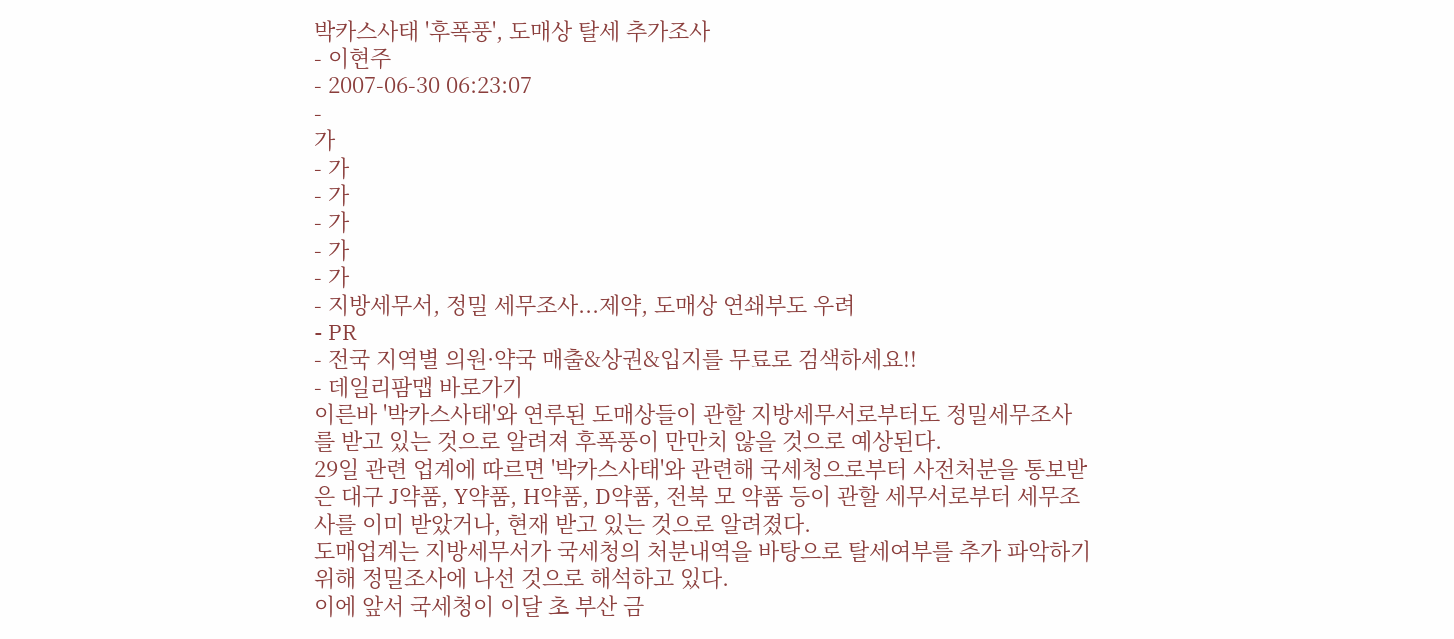박카스사태 '후폭풍', 도매상 탈세 추가조사
- 이현주
- 2007-06-30 06:23:07
-
가
- 가
- 가
- 가
- 가
- 가
- 지방세무서, 정밀 세무조사...제약, 도매상 연쇄부도 우려
- PR
- 전국 지역별 의원·약국 매출&상권&입지를 무료로 검색하세요!!
- 데일리팜맵 바로가기
이른바 '박카스사태'와 연루된 도매상들이 관할 지방세무서로부터도 정밀세무조사를 받고 있는 것으로 알려져 후폭풍이 만만치 않을 것으로 예상된다.
29일 관련 업계에 따르면 '박카스사태'와 관련해 국세청으로부터 사전처분을 통보받은 대구 J약품, Y약품, H약품, D약품, 전북 모 약품 등이 관할 세무서로부터 세무조사를 이미 받았거나, 현재 받고 있는 것으로 알려졌다.
도매업계는 지방세무서가 국세청의 처분내역을 바탕으로 탈세여부를 추가 파악하기 위해 정밀조사에 나선 것으로 해석하고 있다.
이에 앞서 국세청이 이달 초 부산 금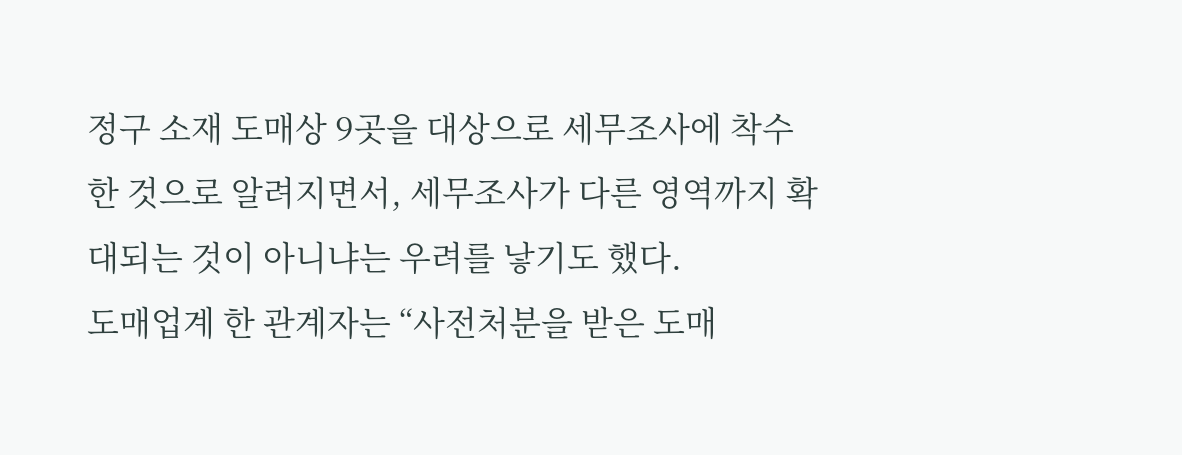정구 소재 도매상 9곳을 대상으로 세무조사에 착수한 것으로 알려지면서, 세무조사가 다른 영역까지 확대되는 것이 아니냐는 우려를 낳기도 했다.
도매업계 한 관계자는 “사전처분을 받은 도매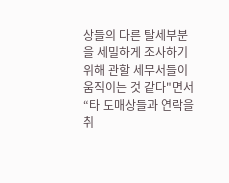상들의 다른 탈세부분을 세밀하게 조사하기 위해 관할 세무서들이 움직이는 것 같다"면서 “타 도매상들과 연락을 취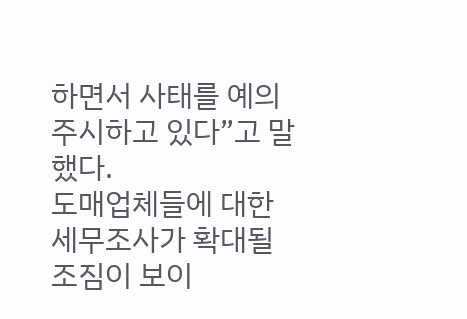하면서 사태를 예의 주시하고 있다”고 말했다.
도매업체들에 대한 세무조사가 확대될 조짐이 보이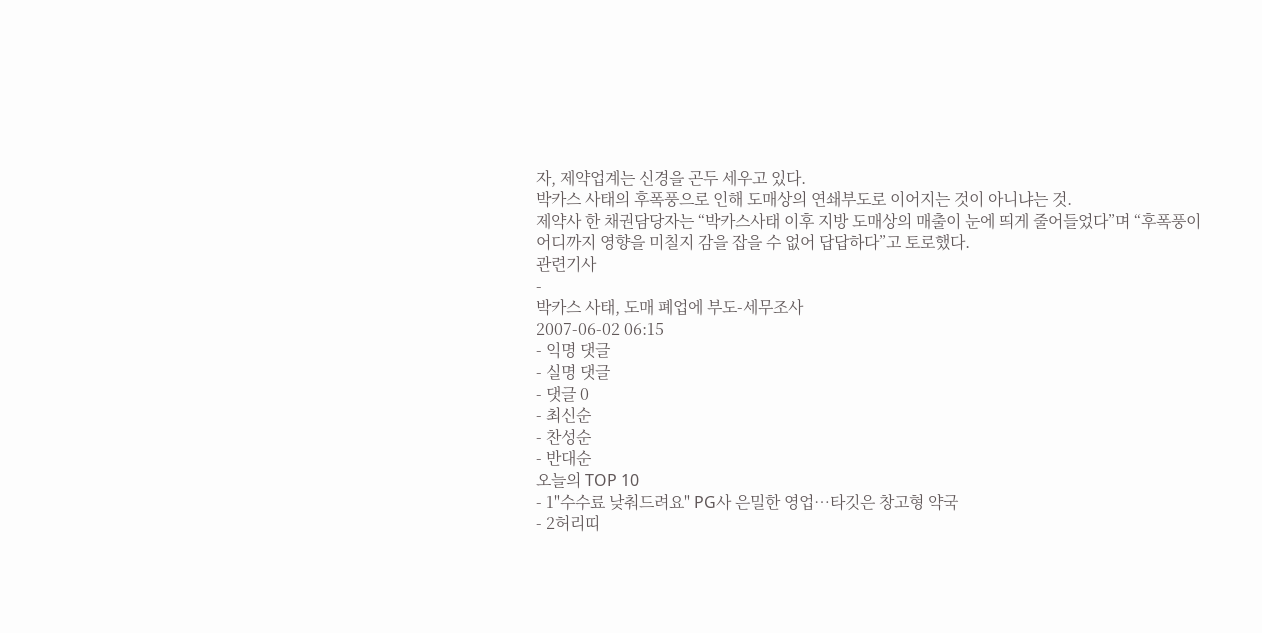자, 제약업계는 신경을 곤두 세우고 있다.
박카스 사태의 후폭풍으로 인해 도매상의 연쇄부도로 이어지는 것이 아니냐는 것.
제약사 한 채권담당자는 “박카스사태 이후 지방 도매상의 매출이 눈에 띄게 줄어들었다”며 “후폭풍이 어디까지 영향을 미칠지 감을 잡을 수 없어 답답하다”고 토로했다.
관련기사
-
박카스 사태, 도매 폐업에 부도-세무조사
2007-06-02 06:15
- 익명 댓글
- 실명 댓글
- 댓글 0
- 최신순
- 찬성순
- 반대순
오늘의 TOP 10
- 1"수수료 낮춰드려요" PG사 은밀한 영업…타깃은 창고형 약국
- 2허리띠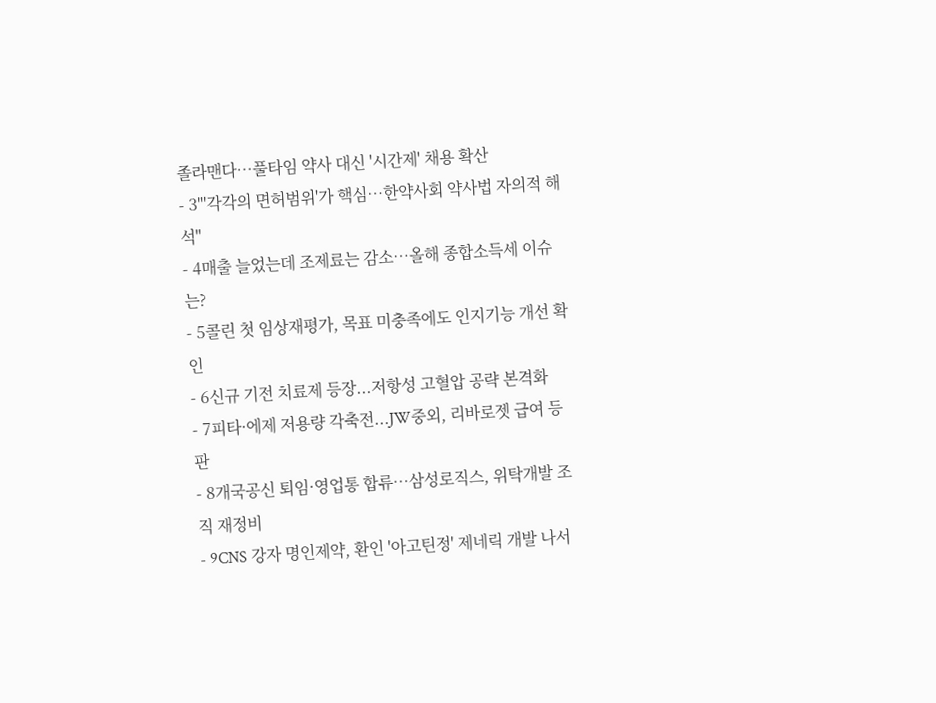졸라맨다…풀타임 약사 대신 '시간제' 채용 확산
- 3"'각각의 면허범위'가 핵심…한약사회 약사법 자의적 해석"
- 4매출 늘었는데 조제료는 감소…올해 종합소득세 이슈는?
- 5콜린 첫 임상재평가, 목표 미충족에도 인지기능 개선 확인
- 6신규 기전 치료제 등장...저항성 고혈압 공략 본격화
- 7피타·에제 저용량 각축전...JW중외, 리바로젯 급여 등판
- 8개국공신 퇴임·영업통 합류…삼성로직스, 위탁개발 조직 재정비
- 9CNS 강자 명인제약, 환인 '아고틴정' 제네릭 개발 나서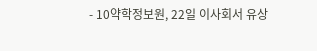- 10약학정보원, 22일 이사회서 유상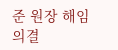준 원장 해임 의결